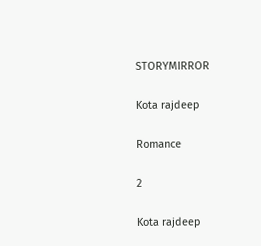STORYMIRROR

Kota rajdeep

Romance

2

Kota rajdeep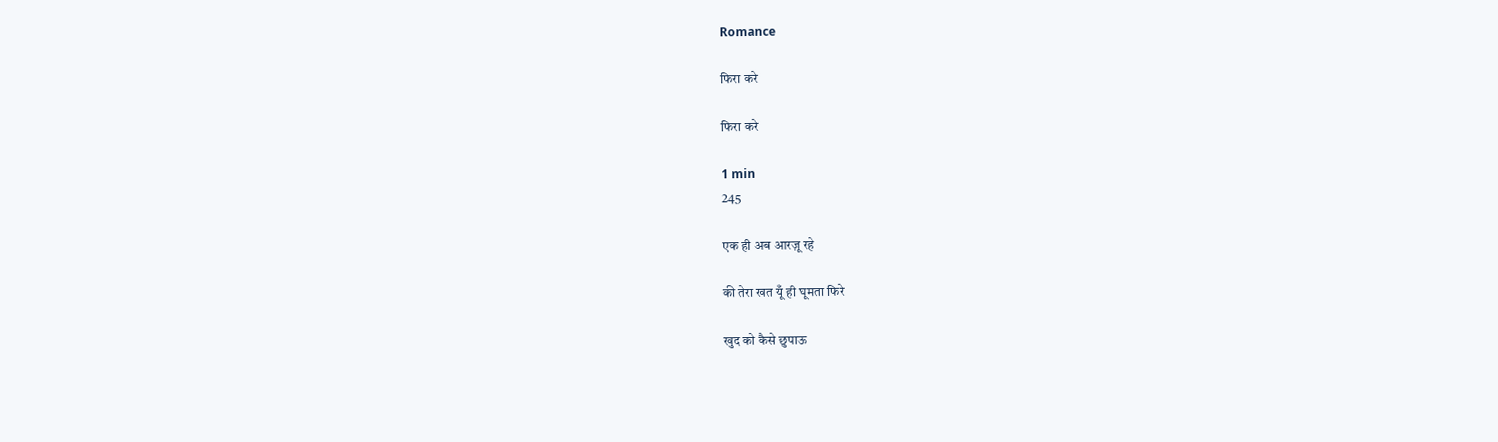Romance

फिरा करे

फिरा करे

1 min
245

एक ही अब आरज़ू रहे

की तेरा खत यूँ ही घूमता फिरे

खुद को कैसे छुपाऊ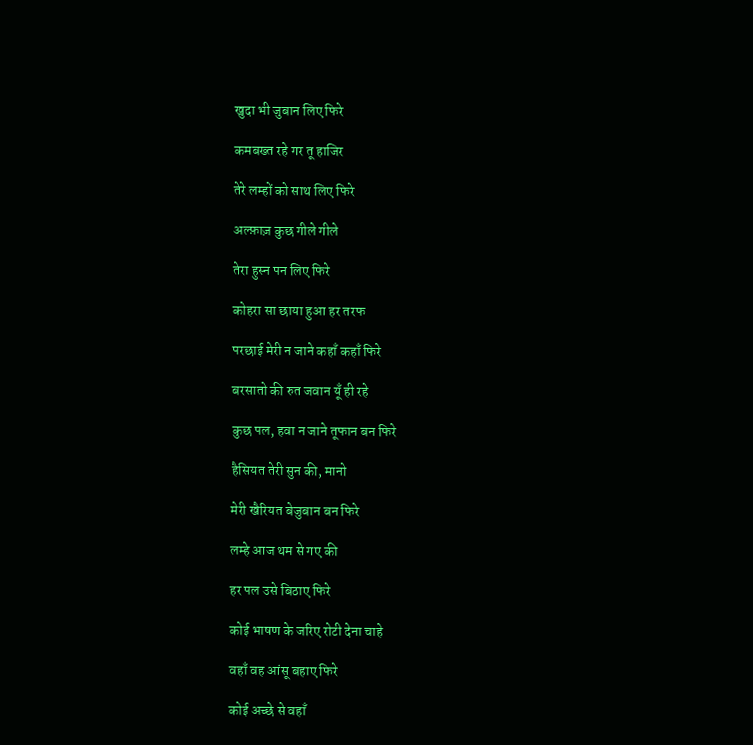खुदा भी जुबान लिए फिरे

कमबख्त रहे गर तू हाजिर

तेरे लम्हों को साथ लिए फिरे

अल्फ़ाज़ कुछ गीले गीले

तेरा हुस्न पन लिए फिरे

कोहरा सा छाया हुआ हर तरफ

परछाई मेरी न जाने कहाँ कहाँ फिरे

बरसातो की रुत जवान यूँ ही रहे

कुछ पल, हवा न जाने तूफान बन फिरे

हैसियत तेरी सुन की, मानो

मेरी खैरियत बेजुबान बन फिरे

लम्हे आज थम से गए की

हर पल उसे बिठाए फिरे

कोई भाषण के जरिए रोटी देना चाहे

वहाँ वह आंसू बहाए फिरे

कोई अच्छे से वहाँ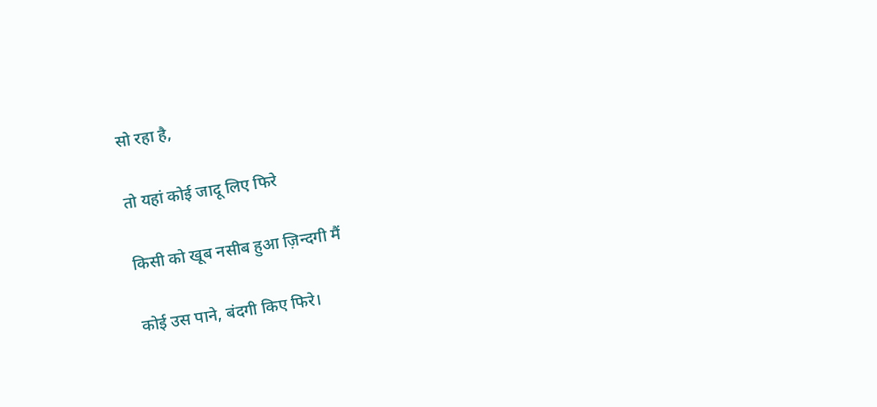सो रहा है,

तो यहां कोई जादू लिए फिरे

किसी को खूब नसीब हुआ ज़िन्दगी मैं

कोई उस पाने, बंदगी किए फिरे।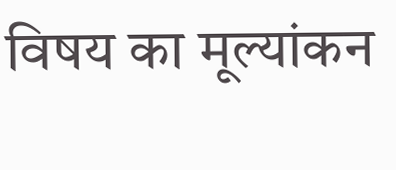विषय का मूल्यांकन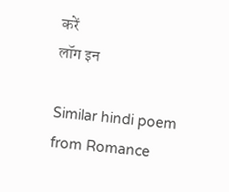करें
लॉग इन

Similar hindi poem from Romance